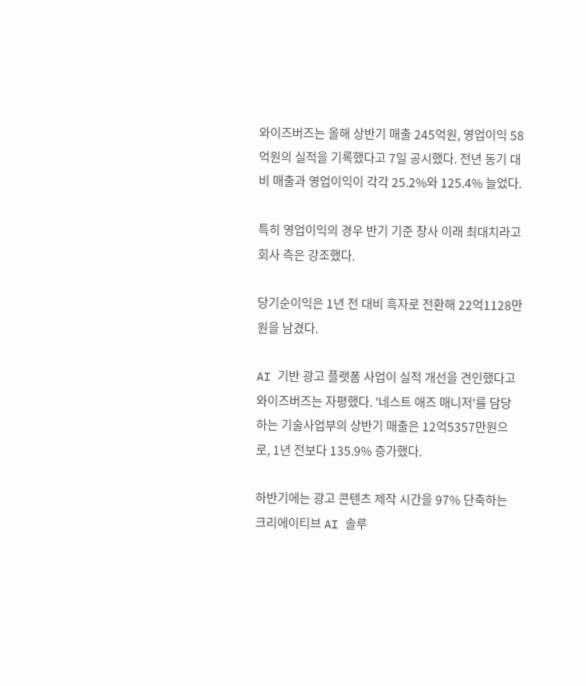와이즈버즈는 올해 상반기 매출 245억원, 영업이익 58억원의 실적을 기록했다고 7일 공시했다. 전년 동기 대비 매출과 영업이익이 각각 25.2%와 125.4% 늘었다.

특히 영업이익의 경우 반기 기준 창사 이래 최대치라고 회사 측은 강조했다.

당기순이익은 1년 전 대비 흑자로 전환해 22억1128만원을 남겼다.

AI 기반 광고 플랫폼 사업이 실적 개선을 견인했다고 와이즈버즈는 자평했다. '네스트 애즈 매니저'를 담당하는 기술사업부의 상반기 매출은 12억5357만원으로, 1년 전보다 135.9% 증가했다.

하반기에는 광고 콘텐츠 제작 시간을 97% 단축하는 크리에이티브 AI 솔루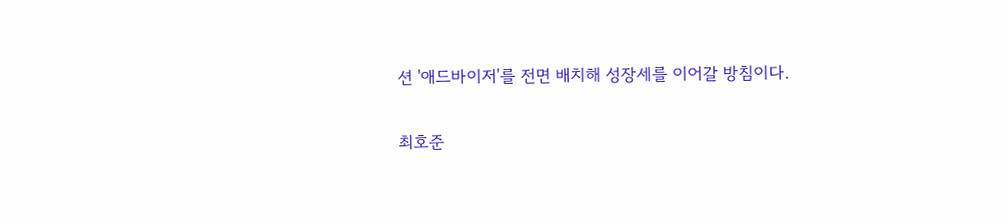션 '애드바이저'를 전면 배치해 성장세를 이어갈 방침이다.

최호준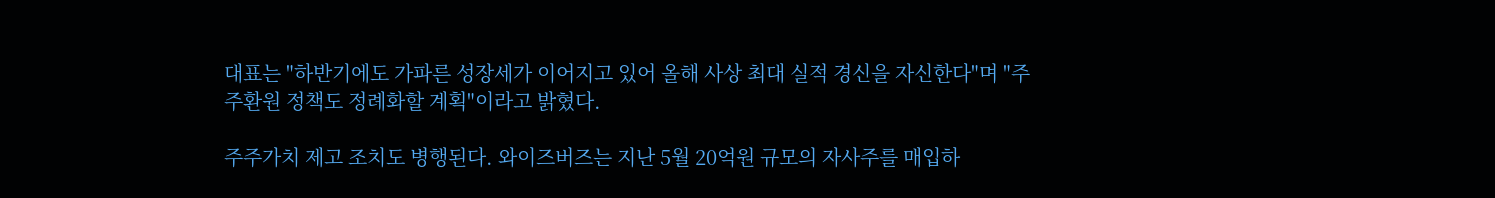대표는 "하반기에도 가파른 성장세가 이어지고 있어 올해 사상 최대 실적 경신을 자신한다"며 "주주환원 정책도 정례화할 계획"이라고 밝혔다.

주주가치 제고 조치도 병행된다. 와이즈버즈는 지난 5월 20억원 규모의 자사주를 매입하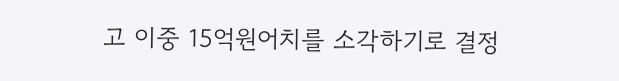고 이중 15억원어치를 소각하기로 결정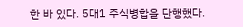한 바 있다. 5대1 주식병합을 단행했다.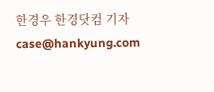한경우 한경닷컴 기자 case@hankyung.com